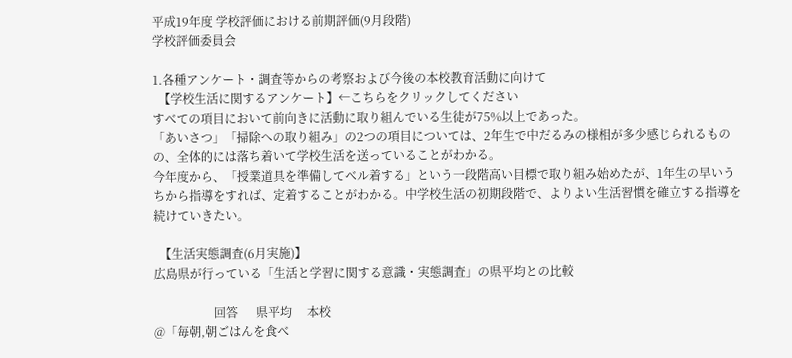平成19年度 学校評価における前期評価(9月段階)
学校評価委員会

1.各種アンケート・調査等からの考察および今後の本校教育活動に向けて
  【学校生活に関するアンケート】←こちらをクリックしてください
すべての項目において前向きに活動に取り組んでいる生徒が75%以上であった。
「あいさつ」「掃除への取り組み」の2つの項目については、2年生で中だるみの様相が多少感じられるものの、全体的には落ち着いて学校生活を送っていることがわかる。
今年度から、「授業道具を準備してベル着する」という一段階高い目標で取り組み始めたが、1年生の早いうちから指導をすれば、定着することがわかる。中学校生活の初期段階で、よりよい生活習慣を確立する指導を続けていきたい。

  【生活実態調査(6月実施)】
広島県が行っている「生活と学習に関する意識・実態調査」の県平均との比較

                    回答      県平均     本校
@「毎朝,朝ごはんを食べ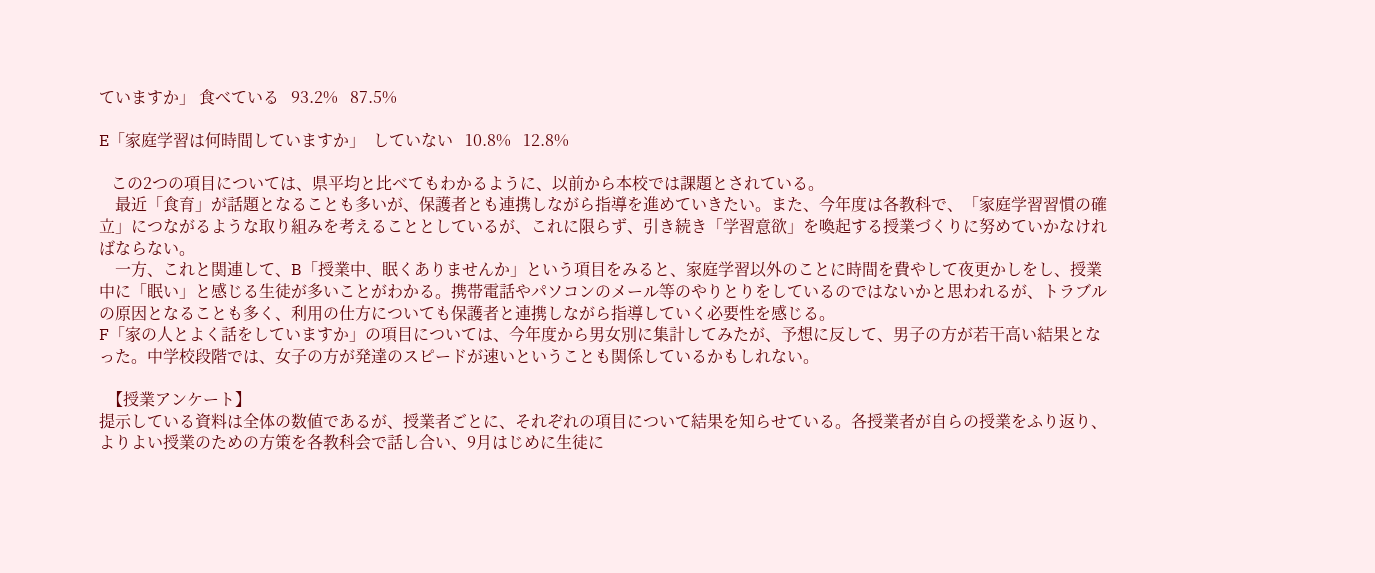ていますか」 食べている   93.2%   87.5%

E「家庭学習は何時間していますか」  していない   10.8%   12.8%

   この2つの項目については、県平均と比べてもわかるように、以前から本校では課題とされている。
    最近「食育」が話題となることも多いが、保護者とも連携しながら指導を進めていきたい。また、今年度は各教科で、「家庭学習習慣の確立」につながるような取り組みを考えることとしているが、これに限らず、引き続き「学習意欲」を喚起する授業づくりに努めていかなければならない。
    一方、これと関連して、B「授業中、眠くありませんか」という項目をみると、家庭学習以外のことに時間を費やして夜更かしをし、授業中に「眠い」と感じる生徒が多いことがわかる。携帯電話やパソコンのメール等のやりとりをしているのではないかと思われるが、トラブルの原因となることも多く、利用の仕方についても保護者と連携しながら指導していく必要性を感じる。
F「家の人とよく話をしていますか」の項目については、今年度から男女別に集計してみたが、予想に反して、男子の方が若干高い結果となった。中学校段階では、女子の方が発達のスピードが速いということも関係しているかもしれない。

  【授業アンケート】
提示している資料は全体の数値であるが、授業者ごとに、それぞれの項目について結果を知らせている。各授業者が自らの授業をふり返り、よりよい授業のための方策を各教科会で話し合い、9月はじめに生徒に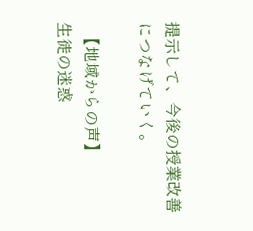提示して、今後の授業改善につなげていく。

  【地域からの声】
生徒の迷惑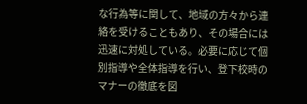な行為等に関して、地域の方々から連絡を受けることもあり、その場合には迅速に対処している。必要に応じて個別指導や全体指導を行い、登下校時のマナーの徹底を図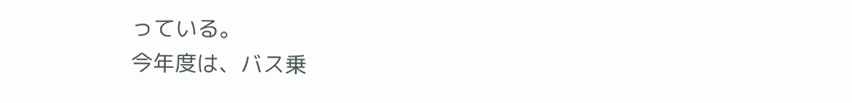っている。
今年度は、バス乗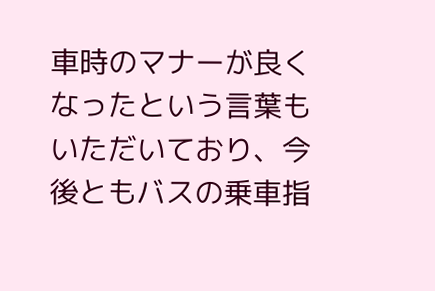車時のマナーが良くなったという言葉もいただいており、今後ともバスの乗車指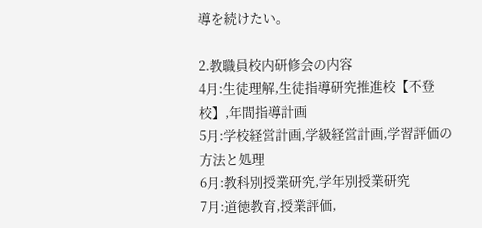導を続けたい。

2.教職員校内研修会の内容
4月:生徒理解,生徒指導研究推進校【不登校】,年間指導計画
5月:学校経営計画,学級経営計画,学習評価の方法と処理
6月:教科別授業研究,学年別授業研究
7月:道徳教育,授業評価,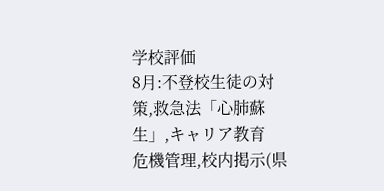学校評価
8月:不登校生徒の対策,救急法「心肺蘇生」,キャリア教育
危機管理,校内掲示(県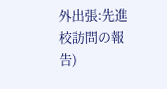外出張:先進校訪問の報告)